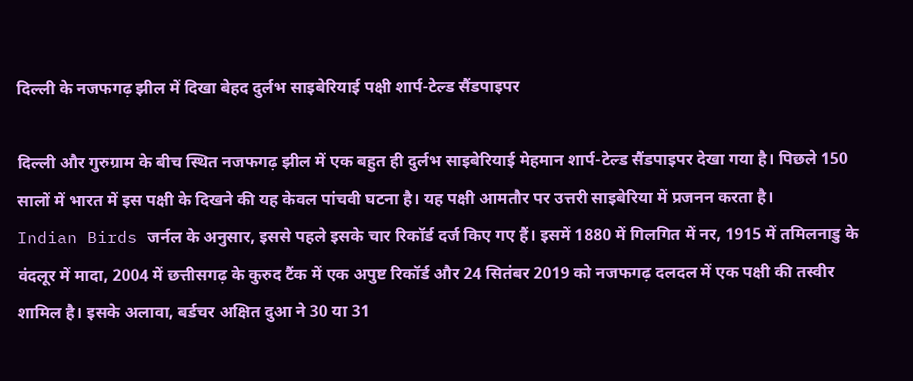दिल्ली के नजफगढ़ झील में दिखा बेहद दुर्लभ साइबेरियाई पक्षी शार्प-टेल्ड सैंडपाइपर

दिल्ली और गुरुग्राम के बीच स्थित नजफगढ़ झील में एक बहुत ही दुर्लभ साइबेरियाई मेहमान शार्प-टेल्ड सैंडपाइपर देखा गया है। पिछले 150 सालों में भारत में इस पक्षी के दिखने की यह केवल पांचवी घटना है। यह पक्षी आमतौर पर उत्तरी साइबेरिया में प्रजनन करता है।
Indian Birds जर्नल के अनुसार, इससे पहले इसके चार रिकॉर्ड दर्ज किए गए हैं। इसमें 1880 में गिलगित में नर, 1915 में तमिलनाडु के वंदलूर में मादा, 2004 में छत्तीसगढ़ के कुरुद टैंक में एक अपुष्ट रिकॉर्ड और 24 सितंबर 2019 को नजफगढ़ दलदल में एक पक्षी की तस्वीर शामिल है। इसके अलावा, बर्डचर अक्षित दुआ ने 30 या 31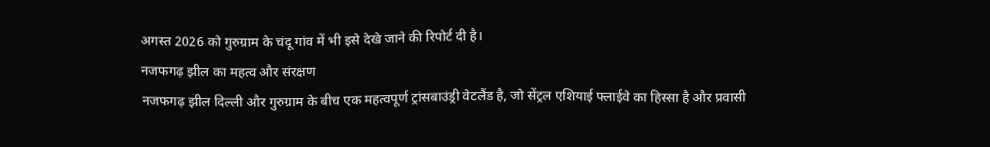अगस्त 2026 को गुरुग्राम के चंदू गांव में भी इसे देखे जाने की रिपोर्ट दी है।
नजफगढ़ झील का महत्व और संरक्षण
नजफगढ़ झील दिल्ली और गुरुग्राम के बीच एक महत्वपूर्ण ट्रांसबाउंड्री वेटलैंड है, जो सेंट्रल एशियाई फ्लाईवे का हिस्सा है और प्रवासी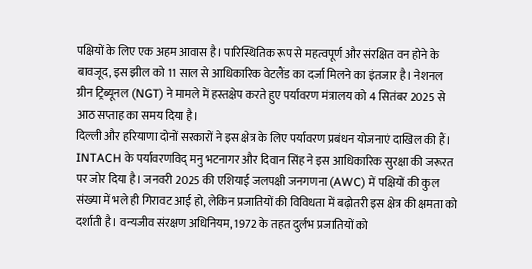पक्षियों के लिए एक अहम आवास है। पारिस्थितिक रूप से महत्वपूर्ण और संरक्षित वन होने के बावजूद, इस झील को 11 साल से आधिकारिक वेटलैंड का दर्जा मिलने का इंतजार है। नेशनल ग्रीन ट्रिब्यूनल (NGT) ने मामले में हस्तक्षेप करते हुए पर्यावरण मंत्रालय को 4 सितंबर 2025 से आठ सप्ताह का समय दिया है।
दिल्ली और हरियाणा दोनों सरकारों ने इस क्षेत्र के लिए पर्यावरण प्रबंधन योजनाएं दाखिल की हैं। INTACH के पर्यावरणविद् मनु भटनागर और दिवान सिंह ने इस आधिकारिक सुरक्षा की जरूरत पर जोर दिया है। जनवरी 2025 की एशियाई जलपक्षी जनगणना (AWC) में पक्षियों की कुल संख्या में भले ही गिरावट आई हो, लेकिन प्रजातियों की विविधता में बढ़ोतरी इस क्षेत्र की क्षमता को दर्शाती है। वन्यजीव संरक्षण अधिनियम, 1972 के तहत दुर्लभ प्रजातियों को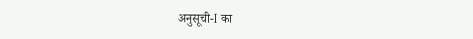अनुसूची-I का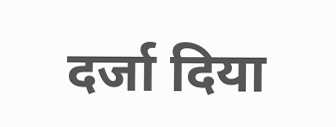दर्जा दिया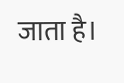जाता है।